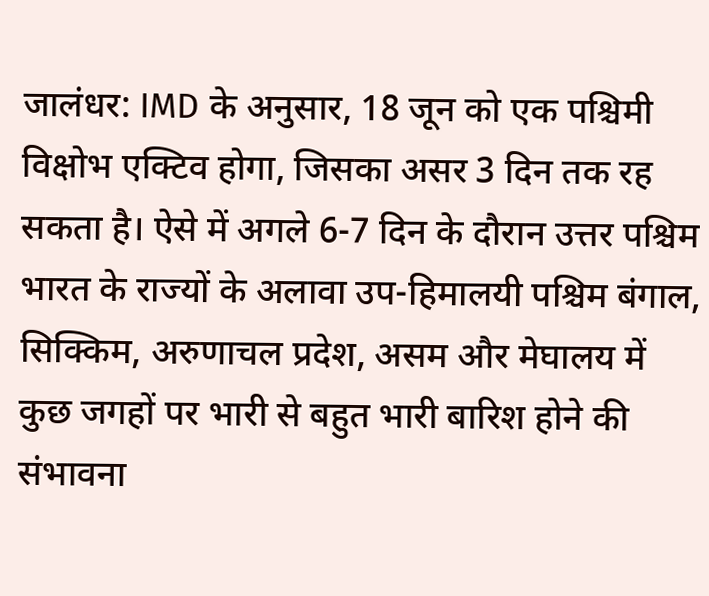जालंधर: IMD के अनुसार, 18 जून को एक पश्चिमी विक्षोभ एक्टिव होगा, जिसका असर 3 दिन तक रह सकता है। ऐसे में अगले 6-7 दिन के दौरान उत्तर पश्चिम भारत के राज्यों के अलावा उप-हिमालयी पश्चिम बंगाल, सिक्किम, अरुणाचल प्रदेश, असम और मेघालय में कुछ जगहों पर भारी से बहुत भारी बारिश होने की संभावना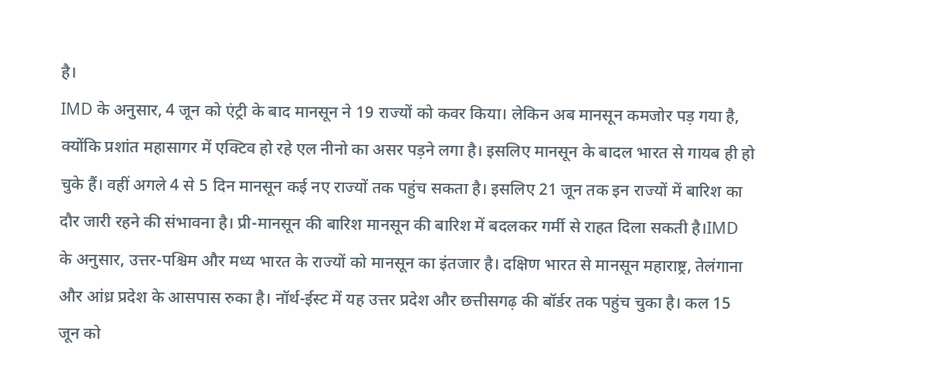है।
IMD के अनुसार, 4 जून को एंट्री के बाद मानसून ने 19 राज्यों को कवर किया। लेकिन अब मानसून कमजोर पड़ गया है, क्योंकि प्रशांत महासागर में एक्टिव हो रहे एल नीनो का असर पड़ने लगा है। इसलिए मानसून के बादल भारत से गायब ही हो चुके हैं। वहीं अगले 4 से 5 दिन मानसून कई नए राज्यों तक पहुंच सकता है। इसलिए 21 जून तक इन राज्यों में बारिश का दौर जारी रहने की संभावना है। प्री-मानसून की बारिश मानसून की बारिश में बदलकर गर्मी से राहत दिला सकती है।IMD के अनुसार, उत्तर-पश्चिम और मध्य भारत के राज्यों को मानसून का इंतजार है। दक्षिण भारत से मानसून महाराष्ट्र, तेलंगाना और आंध्र प्रदेश के आसपास रुका है। नॉर्थ-ईस्ट में यह उत्तर प्रदेश और छत्तीसगढ़ की बॉर्डर तक पहुंच चुका है। कल 15 जून को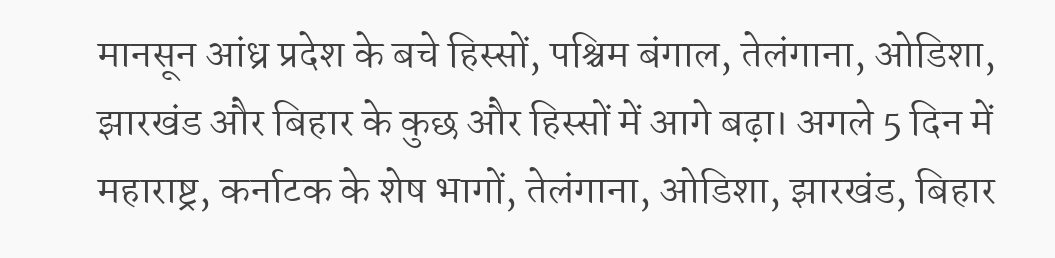मानसून आंध्र प्रदेश के बचे हिस्सों, पश्चिम बंगाल, तेलंगाना, ओडिशा, झारखंड और बिहार के कुछ और हिस्सों में आगे बढ़ा। अगले 5 दिन में महाराष्ट्र, कर्नाटक के शेष भागों, तेलंगाना, ओडिशा, झारखंड, बिहार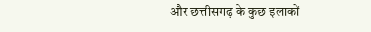और छत्तीसगढ़ के कुछ इलाकों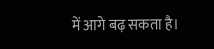में आगे बढ़ सकता है।